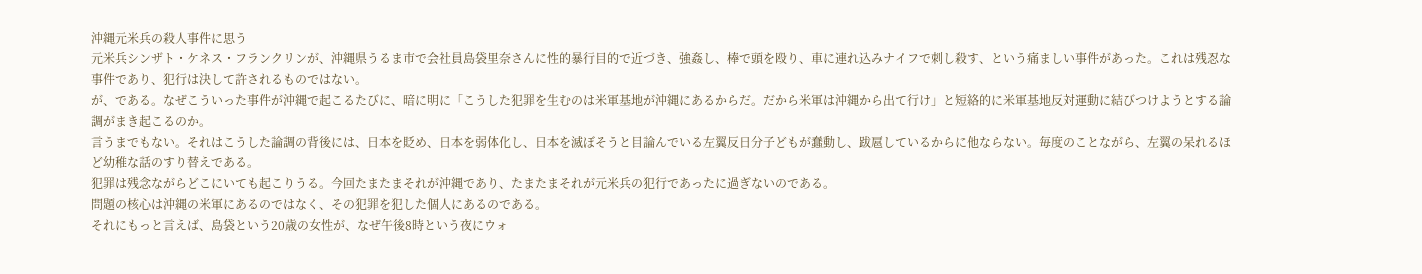沖縄元米兵の殺人事件に思う
元米兵シンザト・ケネス・フランクリンが、沖縄県うるま市で会社員島袋里奈さんに性的暴行目的で近づき、強姦し、棒で頭を殴り、車に連れ込みナイフで刺し殺す、という痛ましい事件があった。これは残忍な事件であり、犯行は決して許されるものではない。
が、である。なぜこういった事件が沖縄で起こるたびに、暗に明に「こうした犯罪を生むのは米軍基地が沖縄にあるからだ。だから米軍は沖縄から出て行け」と短絡的に米軍基地反対運動に結びつけようとする論調がまき起こるのか。
言うまでもない。それはこうした論調の背後には、日本を貶め、日本を弱体化し、日本を滅ぼそうと目論んでいる左翼反日分子どもが蠢動し、跋扈しているからに他ならない。毎度のことながら、左翼の呆れるほど幼稚な話のすり替えである。
犯罪は残念ながらどこにいても起こりうる。今回たまたまそれが沖縄であり、たまたまそれが元米兵の犯行であったに過ぎないのである。
問題の核心は沖縄の米軍にあるのではなく、その犯罪を犯した個人にあるのである。
それにもっと言えば、島袋という20歳の女性が、なぜ午後8時という夜にウォ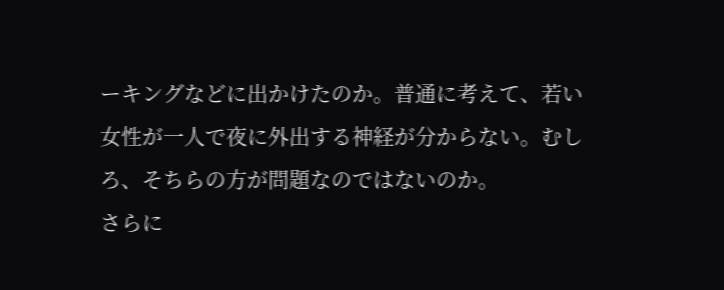ーキングなどに出かけたのか。普通に考えて、若い女性が一人で夜に外出する神経が分からない。むしろ、そちらの方が問題なのではないのか。
さらに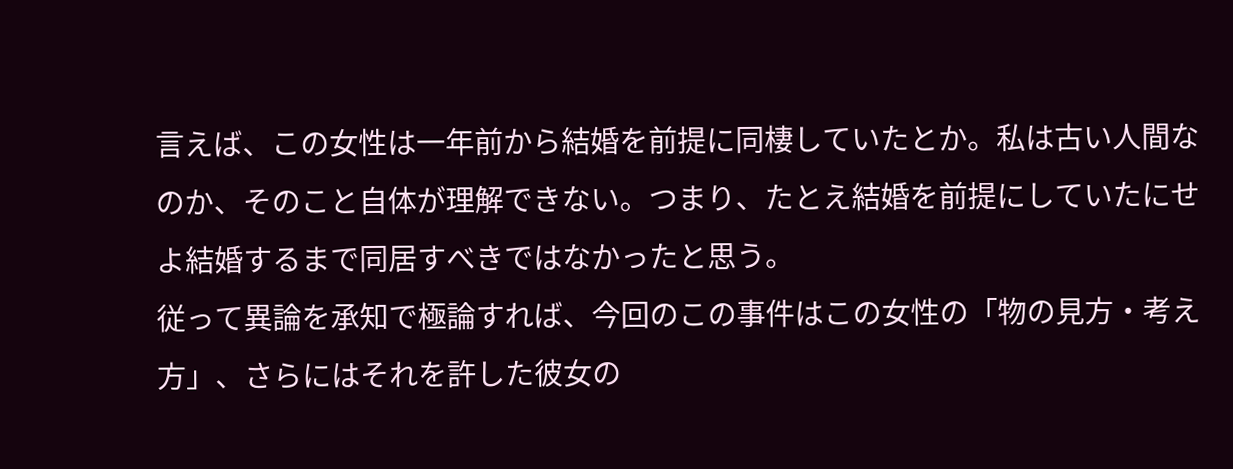言えば、この女性は一年前から結婚を前提に同棲していたとか。私は古い人間なのか、そのこと自体が理解できない。つまり、たとえ結婚を前提にしていたにせよ結婚するまで同居すべきではなかったと思う。
従って異論を承知で極論すれば、今回のこの事件はこの女性の「物の見方・考え方」、さらにはそれを許した彼女の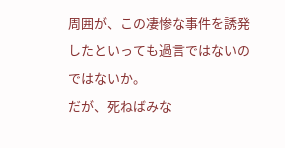周囲が、この凄惨な事件を誘発したといっても過言ではないのではないか。
だが、死ねばみな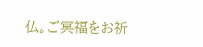仏。ご冥福をお祈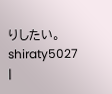りしたい。
shiraty5027
|